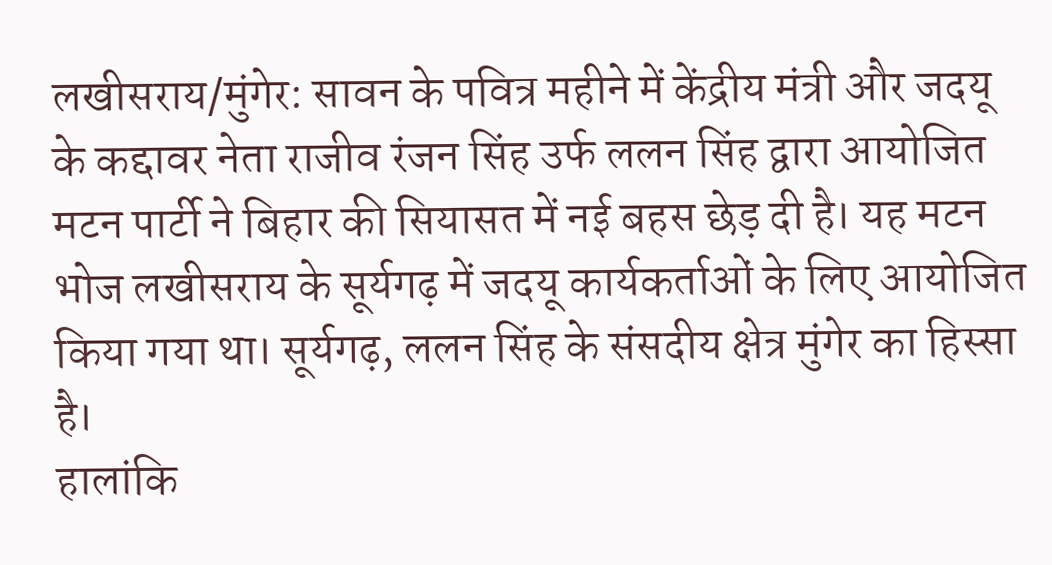लखीसराय/मुंगेर: सावन के पवित्र महीने में केंद्रीय मंत्री और जदयू के कद्दावर नेता राजीव रंजन सिंह उर्फ ललन सिंह द्वारा आयोजित मटन पार्टी ने बिहार की सियासत में नई बहस छेड़ दी है। यह मटन भोज लखीसराय के सूर्यगढ़ में जदयू कार्यकर्ताओं के लिए आयोजित किया गया था। सूर्यगढ़, ललन सिंह के संसदीय क्षेत्र मुंगेर का हिस्सा है।
हालांकि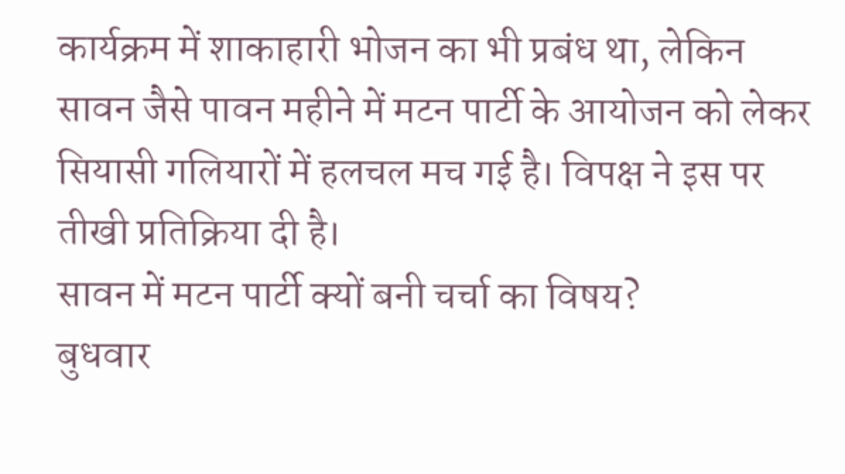कार्यक्रम में शाकाहारी भोजन का भी प्रबंध था, लेकिन सावन जैसे पावन महीने में मटन पार्टी के आयोजन को लेकर सियासी गलियारों में हलचल मच गई है। विपक्ष ने इस पर तीखी प्रतिक्रिया दी है।
सावन में मटन पार्टी क्यों बनी चर्चा का विषय?
बुधवार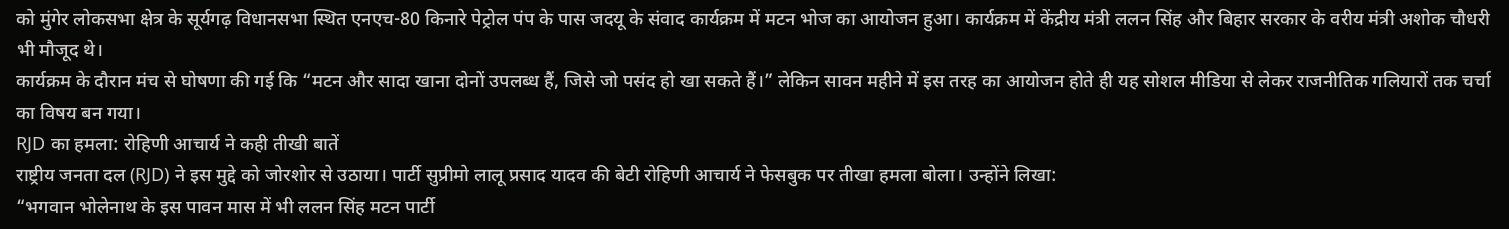को मुंगेर लोकसभा क्षेत्र के सूर्यगढ़ विधानसभा स्थित एनएच-80 किनारे पेट्रोल पंप के पास जदयू के संवाद कार्यक्रम में मटन भोज का आयोजन हुआ। कार्यक्रम में केंद्रीय मंत्री ललन सिंह और बिहार सरकार के वरीय मंत्री अशोक चौधरी भी मौजूद थे।
कार्यक्रम के दौरान मंच से घोषणा की गई कि “मटन और सादा खाना दोनों उपलब्ध हैं, जिसे जो पसंद हो खा सकते हैं।” लेकिन सावन महीने में इस तरह का आयोजन होते ही यह सोशल मीडिया से लेकर राजनीतिक गलियारों तक चर्चा का विषय बन गया।
RJD का हमला: रोहिणी आचार्य ने कही तीखी बातें
राष्ट्रीय जनता दल (RJD) ने इस मुद्दे को जोरशोर से उठाया। पार्टी सुप्रीमो लालू प्रसाद यादव की बेटी रोहिणी आचार्य ने फेसबुक पर तीखा हमला बोला। उन्होंने लिखा:
“भगवान भोलेनाथ के इस पावन मास में भी ललन सिंह मटन पार्टी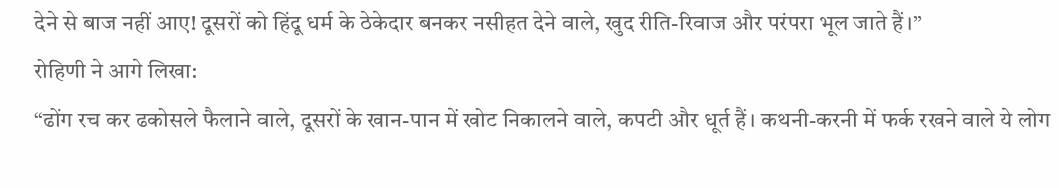देने से बाज नहीं आए! दूसरों को हिंदू धर्म के ठेकेदार बनकर नसीहत देने वाले, खुद रीति-रिवाज और परंपरा भूल जाते हैं।”
रोहिणी ने आगे लिखा:
“ढोंग रच कर ढकोसले फैलाने वाले, दूसरों के खान-पान में खोट निकालने वाले, कपटी और धूर्त हैं। कथनी-करनी में फर्क रखने वाले ये लोग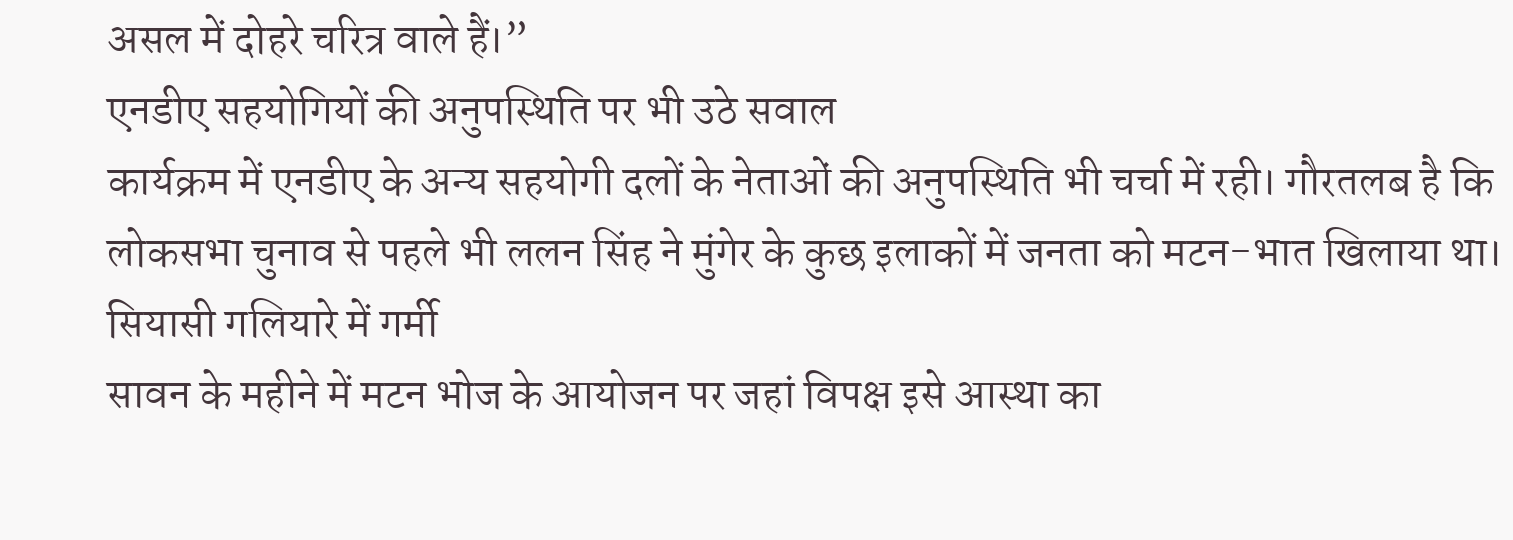असल में दोहरे चरित्र वाले हैं।”
एनडीए सहयोगियों की अनुपस्थिति पर भी उठे सवाल
कार्यक्रम में एनडीए के अन्य सहयोगी दलों के नेताओं की अनुपस्थिति भी चर्चा में रही। गौरतलब है कि लोकसभा चुनाव से पहले भी ललन सिंह ने मुंगेर के कुछ इलाकों में जनता को मटन-भात खिलाया था।
सियासी गलियारे में गर्मी
सावन के महीने में मटन भोज के आयोजन पर जहां विपक्ष इसे आस्था का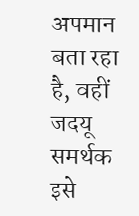अपमान बता रहा है, वहीं जदयू समर्थक इसे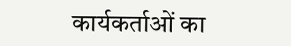कार्यकर्ताओं का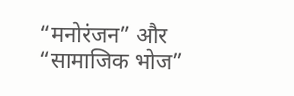“मनोरंजन” और “सामाजिक भोज”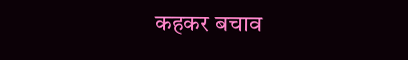कहकर बचाव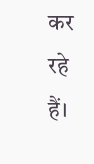कर रहे हैं।